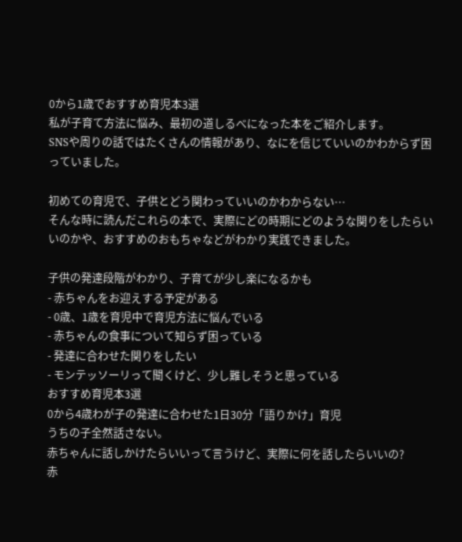0から1歳でおすすめ育児本3選
私が子育て方法に悩み、最初の道しるべになった本をご紹介します。
SNSや周りの話ではたくさんの情報があり、なにを信じていいのかわからず困っていました。

初めての育児で、子供とどう関わっていいのかわからない…
そんな時に読んだこれらの本で、実際にどの時期にどのような関りをしたらいいのかや、おすすめのおもちゃなどがわかり実践できました。

子供の発達段階がわかり、子育てが少し楽になるかも
- 赤ちゃんをお迎えする予定がある
- 0歳、1歳を育児中で育児方法に悩んでいる
- 赤ちゃんの食事について知らず困っている
- 発達に合わせた関りをしたい
- モンテッソーリって聞くけど、少し難しそうと思っている
おすすめ育児本3選
0から4歳わが子の発達に合わせた1日30分「語りかけ」育児
うちの子全然話さない。
赤ちゃんに話しかけたらいいって言うけど、実際に何を話したらいいの?
赤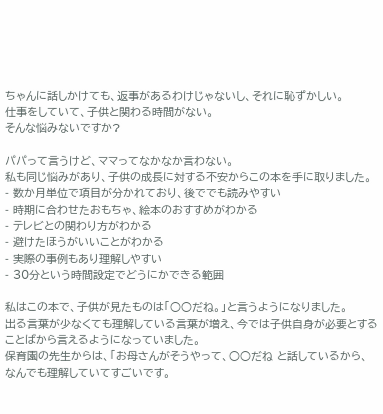ちゃんに話しかけても、返事があるわけじゃないし、それに恥ずかしい。
仕事をしていて、子供と関わる時間がない。
そんな悩みないですか?

パパって言うけど、ママってなかなか言わない。
私も同じ悩みがあり、子供の成長に対する不安からこの本を手に取りました。
- 数か月単位で項目が分かれており、後ででも読みやすい
- 時期に合わせたおもちゃ、絵本のおすすめがわかる
- テレビとの関わり方がわかる
- 避けたほうがいいことがわかる
- 実際の事例もあり理解しやすい
- 30分という時間設定でどうにかできる範囲

私はこの本で、子供が見たものは「○○だね。」と言うようになりました。
出る言葉が少なくても理解している言葉が増え、今では子供自身が必要とすることばから言えるようになっていました。
保育園の先生からは、「お母さんがそうやって、○○だね と話しているから、なんでも理解していてすごいです。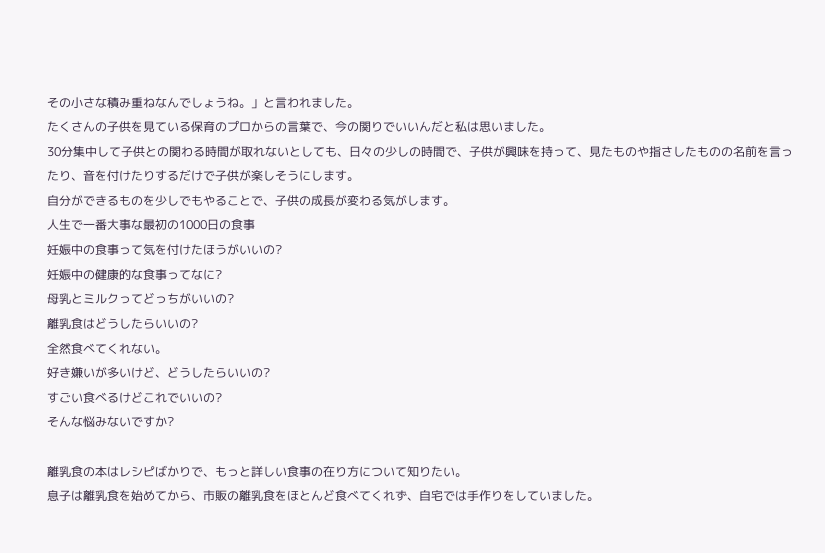その小さな積み重ねなんでしょうね。」と言われました。
たくさんの子供を見ている保育のプロからの言葉で、今の関りでいいんだと私は思いました。
30分集中して子供との関わる時間が取れないとしても、日々の少しの時間で、子供が興味を持って、見たものや指さしたものの名前を言ったり、音を付けたりするだけで子供が楽しそうにします。
自分ができるものを少しでもやることで、子供の成長が変わる気がします。
人生で一番大事な最初の1000日の食事
妊娠中の食事って気を付けたほうがいいの?
妊娠中の健康的な食事ってなに?
母乳とミルクってどっちがいいの?
離乳食はどうしたらいいの?
全然食べてくれない。
好き嫌いが多いけど、どうしたらいいの?
すごい食べるけどこれでいいの?
そんな悩みないですか?

離乳食の本はレシピばかりで、もっと詳しい食事の在り方について知りたい。
息子は離乳食を始めてから、市販の離乳食をほとんど食べてくれず、自宅では手作りをしていました。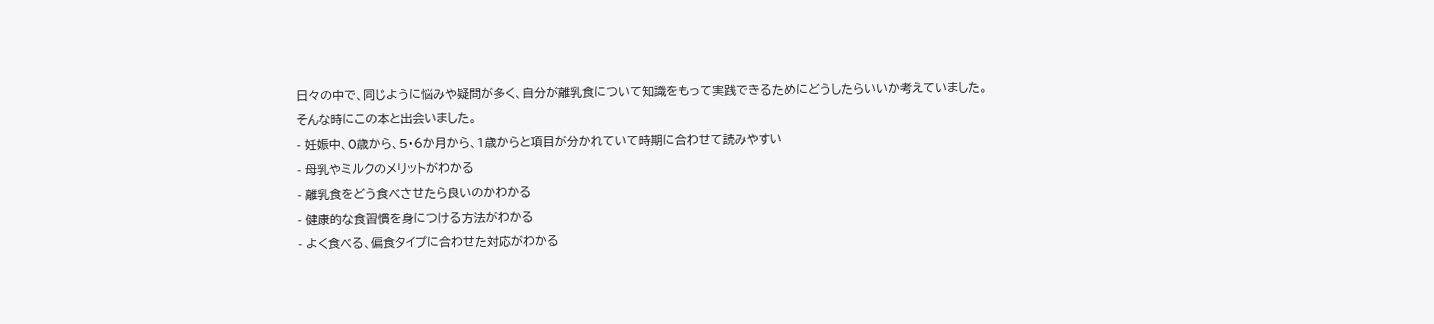日々の中で、同じように悩みや疑問が多く、自分が離乳食について知識をもって実践できるためにどうしたらいいか考えていました。
そんな時にこの本と出会いました。
- 妊娠中、0歳から、5・6か月から、1歳からと項目が分かれていて時期に合わせて読みやすい
- 母乳やミルクのメリットがわかる
- 離乳食をどう食べさせたら良いのかわかる
- 健康的な食習慣を身につける方法がわかる
- よく食べる、偏食タイプに合わせた対応がわかる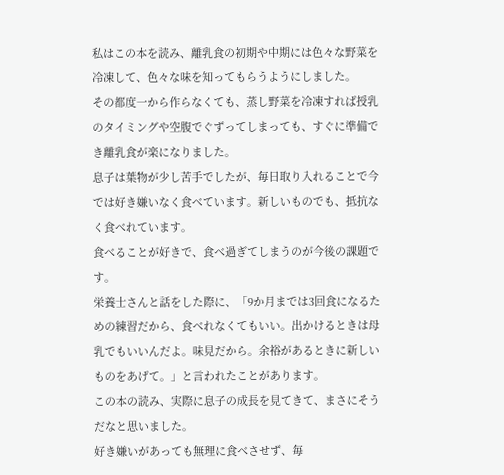私はこの本を読み、離乳食の初期や中期には色々な野菜を冷凍して、色々な味を知ってもらうようにしました。
その都度一から作らなくても、蒸し野菜を冷凍すれば授乳のタイミングや空腹でぐずってしまっても、すぐに準備でき離乳食が楽になりました。
息子は葉物が少し苦手でしたが、毎日取り入れることで今では好き嫌いなく食べています。新しいものでも、抵抗なく食べれています。
食べることが好きで、食べ過ぎてしまうのが今後の課題です。
栄養士さんと話をした際に、「9か月までは3回食になるための練習だから、食べれなくてもいい。出かけるときは母乳でもいいんだよ。味見だから。余裕があるときに新しいものをあげて。」と言われたことがあります。
この本の読み、実際に息子の成長を見てきて、まさにそうだなと思いました。
好き嫌いがあっても無理に食べさせず、毎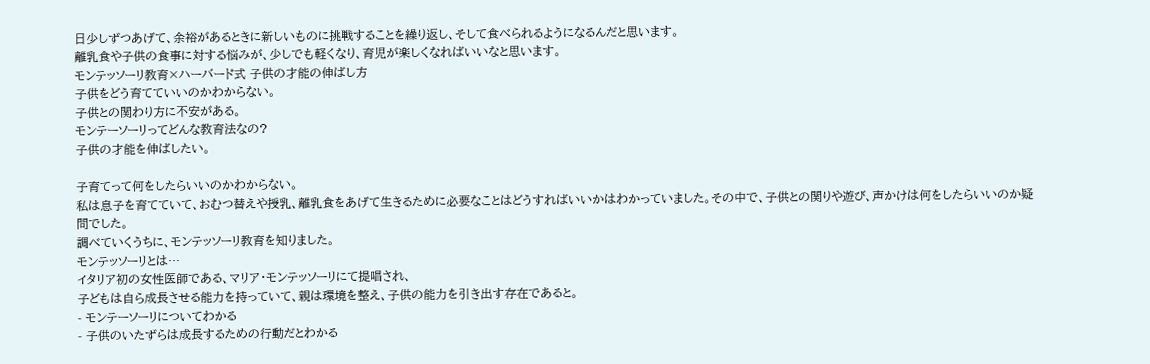日少しずつあげて、余裕があるときに新しいものに挑戦することを繰り返し、そして食べられるようになるんだと思います。
離乳食や子供の食事に対する悩みが、少しでも軽くなり、育児が楽しくなればいいなと思います。
モンテッソーリ教育×ハーバード式 子供の才能の伸ばし方
子供をどう育てていいのかわからない。
子供との関わり方に不安がある。
モンテーソーリってどんな教育法なの?
子供の才能を伸ばしたい。

子育てって何をしたらいいのかわからない。
私は息子を育てていて、おむつ替えや授乳、離乳食をあげて生きるために必要なことはどうすればいいかはわかっていました。その中で、子供との関りや遊び、声かけは何をしたらいいのか疑問でした。
調べていくうちに、モンテッソーリ教育を知りました。
モンテッソーリとは…
イタリア初の女性医師である、マリア・モンテッソーリにて提唱され、
子どもは自ら成長させる能力を持っていて、親は環境を整え、子供の能力を引き出す存在であると。
- モンテーソーリについてわかる
- 子供のいたずらは成長するための行動だとわかる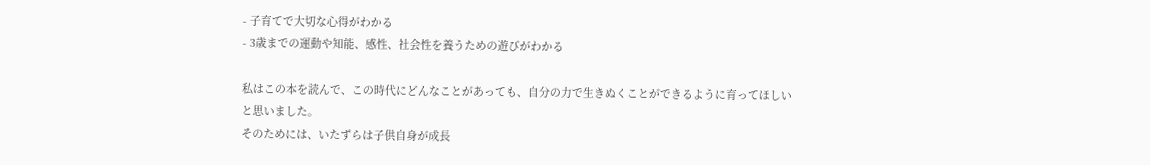- 子育てで大切な心得がわかる
- 3歳までの運動や知能、感性、社会性を養うための遊びがわかる

私はこの本を読んで、この時代にどんなことがあっても、自分の力で生きぬくことができるように育ってほしいと思いました。
そのためには、いたずらは子供自身が成長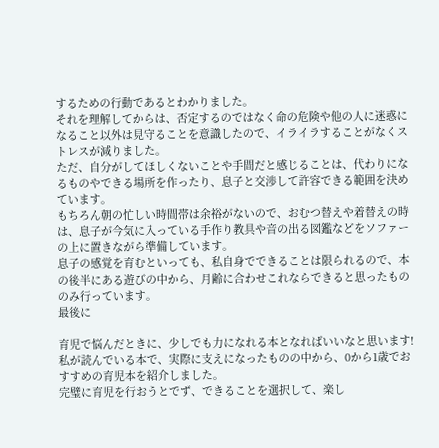するための行動であるとわかりました。
それを理解してからは、否定するのではなく命の危険や他の人に迷惑になること以外は見守ることを意識したので、イライラすることがなくストレスが減りました。
ただ、自分がしてほしくないことや手間だと感じることは、代わりになるものやできる場所を作ったり、息子と交渉して許容できる範囲を決めています。
もちろん朝の忙しい時間帯は余裕がないので、おむつ替えや着替えの時は、息子が今気に入っている手作り教具や音の出る図鑑などをソファーの上に置きながら準備しています。
息子の感覚を育むといっても、私自身でできることは限られるので、本の後半にある遊びの中から、月齢に合わせこれならできると思ったもののみ行っています。
最後に

育児で悩んだときに、少しでも力になれる本となればいいなと思います!
私が読んでいる本で、実際に支えになったものの中から、0から1歳でおすすめの育児本を紹介しました。
完璧に育児を行おうとでず、できることを選択して、楽し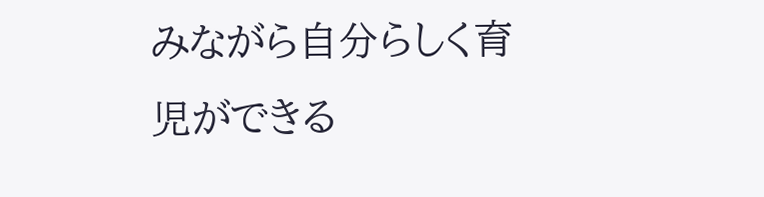みながら自分らしく育児ができる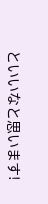といいなと思います!